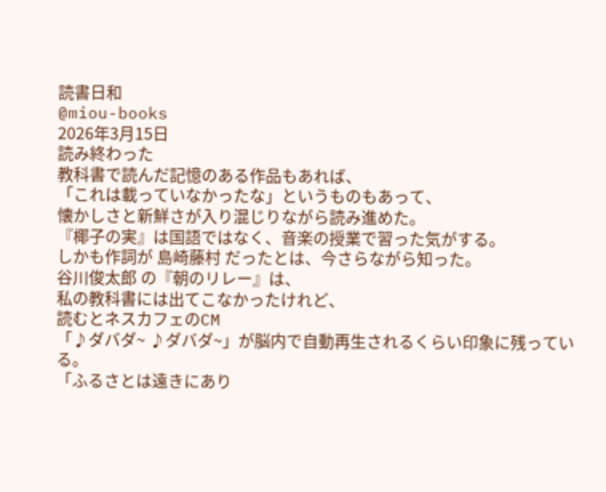読書日和
@miou-books
2026年3月15日
読み終わった
教科書で読んだ記憶のある作品もあれば、
「これは載っていなかったな」というものもあって、
懐かしさと新鮮さが入り混じりながら読み進めた。
『椰子の実』は国語ではなく、音楽の授業で習った気がする。
しかも作詞が 島崎藤村 だったとは、今さらながら知った。
谷川俊太郎 の『朝のリレー』は、
私の教科書には出てこなかったけれど、
読むとネスカフェのCM
「♪ダバダ~ ♪ダバダ~」が脳内で自動再生されるくらい印象に残っている。
「ふるさとは遠きにあり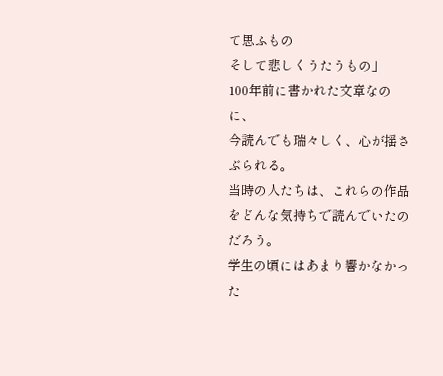て思ふもの
そして悲しくうたうもの」
100年前に書かれた文章なのに、
今読んでも瑞々しく、心が揺さぶられる。
当時の人たちは、これらの作品をどんな気持ちで読んでいたのだろう。
学生の頃にはあまり響かなかった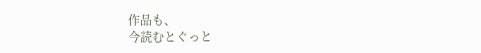作品も、
今読むとぐっと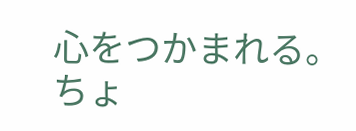心をつかまれる。
ちょ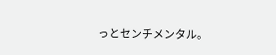っとセンチメンタル。